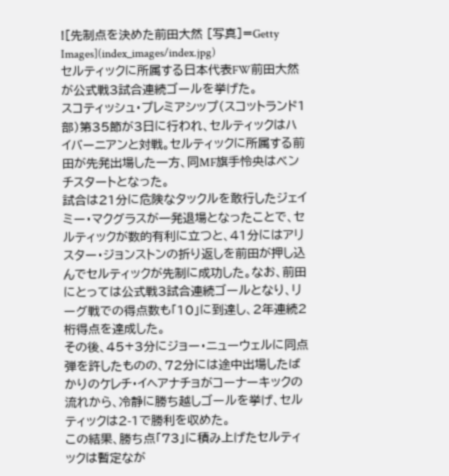![先制点を決めた前田大然 [写真]=Getty Images](index_images/index.jpg)
セルティックに所属する日本代表FW前田大然が公式戦3試合連続ゴールを挙げた。
スコティッシュ・プレミアシップ(スコットランド1部)第35節が3日に行われ、セルティックはハイバーニアンと対戦。セルティックに所属する前田が先発出場した一方、同MF旗手怜央はベンチスタートとなった。
試合は21分に危険なタックルを敢行したジェイミー・マクグラスが一発退場となったことで、セルティックが数的有利に立つと、41分にはアリスター・ジョンストンの折り返しを前田が押し込んでセルティックが先制に成功した。なお、前田にとっては公式戦3試合連続ゴールとなり、リーグ戦での得点数も「10」に到達し、2年連続2桁得点を達成した。
その後、45+3分にジョー・ニューウェルに同点弾を許したものの、72分には途中出場したばかりのケレチ・イヘアナチョがコーナーキックの流れから、冷静に勝ち越しゴールを挙げ、セルティックは2-1で勝利を収めた。
この結果、勝ち点「73」に積み上げたセルティックは暫定なが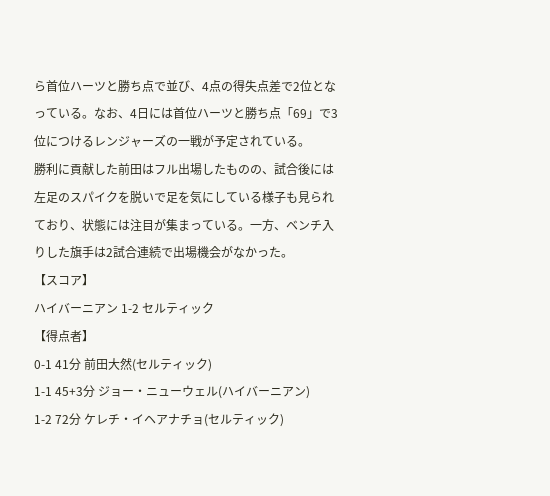ら首位ハーツと勝ち点で並び、4点の得失点差で2位となっている。なお、4日には首位ハーツと勝ち点「69」で3位につけるレンジャーズの一戦が予定されている。
勝利に貢献した前田はフル出場したものの、試合後には左足のスパイクを脱いで足を気にしている様子も見られており、状態には注目が集まっている。一方、ベンチ入りした旗手は2試合連続で出場機会がなかった。
【スコア】
ハイバーニアン 1-2 セルティック
【得点者】
0-1 41分 前田大然(セルティック)
1-1 45+3分 ジョー・ニューウェル(ハイバーニアン)
1-2 72分 ケレチ・イヘアナチョ(セルティック)